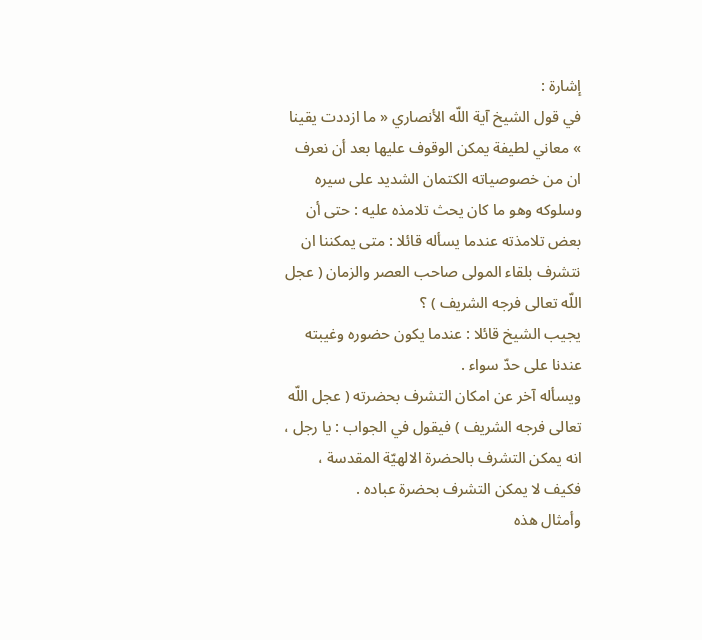إشارة :
في قول الشيخ آية اللّه الأنصاري « ما ازددت يقينا » معاني لطيفة يمكن الوقوف عليها بعد أن نعرف ان من خصوصياته الكتمان الشديد على سيره وسلوكه وهو ما كان يحث تلامذه عليه : حتى أن بعض تلامذته عندما يسأله قائلا : متى يمكننا ان نتشرف بلقاء المولى صاحب العصر والزمان ( عجل اللّه تعالى فرجه الشريف ) ؟
يجيب الشيخ قائلا : عندما يكون حضوره وغيبته عندنا على حدّ سواء .
ويسأله آخر عن امكان التشرف بحضرته ( عجل اللّه تعالى فرجه الشريف ) فيقول في الجواب : يا رجل ، انه يمكن التشرف بالحضرة الالهيّة المقدسة ، فكيف لا يمكن التشرف بحضرة عباده .
وأمثال هذه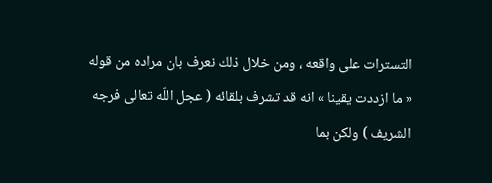التسترات على واقعه ، ومن خلال ذلك نعرف بان مراده من قوله « ما ازددت يقينا » انه قد تشرف بلقائه ( عجل اللّه تعالى فرجه الشريف ) ولكن بما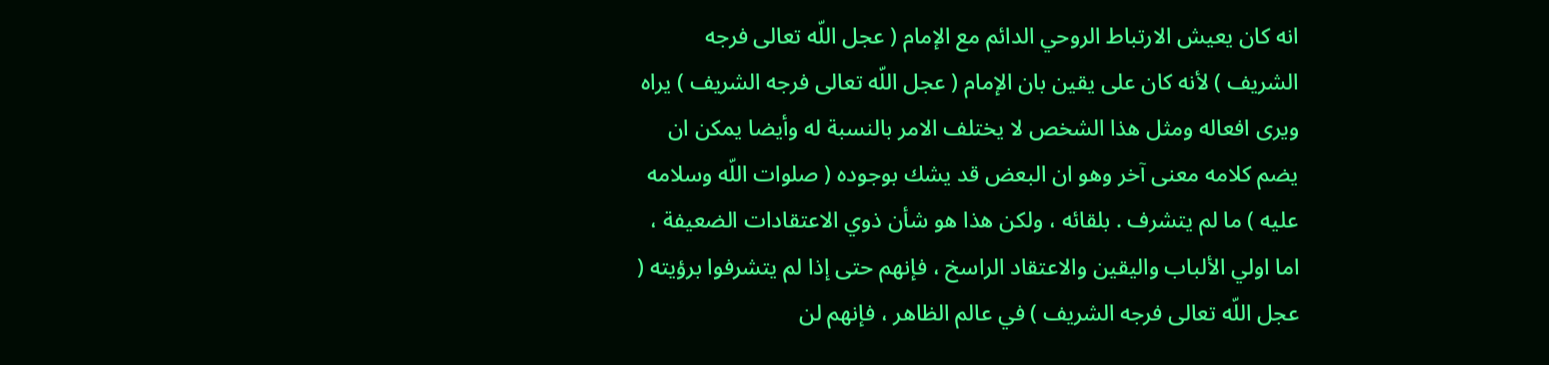انه كان يعيش الارتباط الروحي الدائم مع الإمام ( عجل اللّه تعالى فرجه الشريف ) لأنه كان على يقين بان الإمام ( عجل اللّه تعالى فرجه الشريف ) يراه ويرى افعاله ومثل هذا الشخص لا يختلف الامر بالنسبة له وأيضا يمكن ان يضم كلامه معنى آخر وهو ان البعض قد يشك بوجوده ( صلوات اللّه وسلامه عليه ) ما لم يتشرف . بلقائه ، ولكن هذا هو شأن ذوي الاعتقادات الضعيفة ، اما اولي الألباب واليقين والاعتقاد الراسخ ، فإنهم حتى إذا لم يتشرفوا برؤيته ( عجل اللّه تعالى فرجه الشريف ) في عالم الظاهر ، فإنهم لن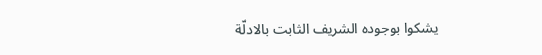يشكوا بوجوده الشريف الثابت بالادلّة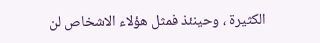الكثيرة ، وحينئذ فمثل هؤلاء الاشخاص لن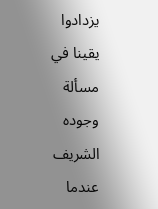يزدادوا يقينا في مسألة وجوده الشريف عندما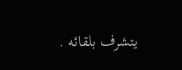يتشرف بلقائه .